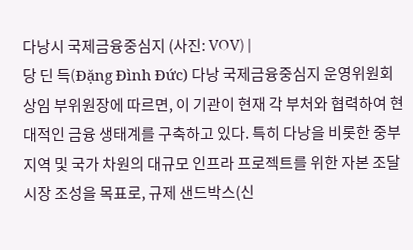다낭시 국제금융중심지 (사진: VOV) |
당 딘 득(Đặng Đình Đức) 다낭 국제금융중심지 운영위원회 상임 부위원장에 따르면, 이 기관이 현재 각 부처와 협력하여 현대적인 금융 생태계를 구축하고 있다. 특히 다낭을 비롯한 중부 지역 및 국가 차원의 대규모 인프라 프로젝트를 위한 자본 조달 시장 조성을 목표로, 규제 샌드박스(신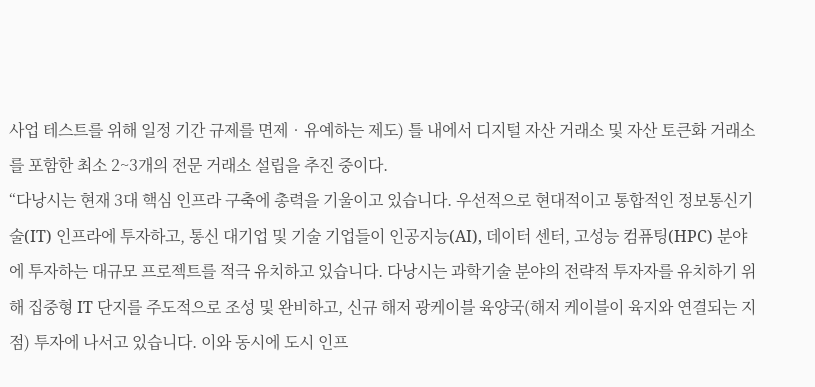사업 테스트를 위해 일정 기간 규제를 면제‧유예하는 제도) 틀 내에서 디지털 자산 거래소 및 자산 토큰화 거래소를 포함한 최소 2~3개의 전문 거래소 설립을 추진 중이다.
“다낭시는 현재 3대 핵심 인프라 구축에 총력을 기울이고 있습니다. 우선적으로 현대적이고 통합적인 정보통신기술(IT) 인프라에 투자하고, 통신 대기업 및 기술 기업들이 인공지능(AI), 데이터 센터, 고성능 컴퓨팅(HPC) 분야에 투자하는 대규모 프로젝트를 적극 유치하고 있습니다. 다낭시는 과학기술 분야의 전략적 투자자를 유치하기 위해 집중형 IT 단지를 주도적으로 조성 및 완비하고, 신규 해저 광케이블 육양국(해저 케이블이 육지와 연결되는 지점) 투자에 나서고 있습니다. 이와 동시에 도시 인프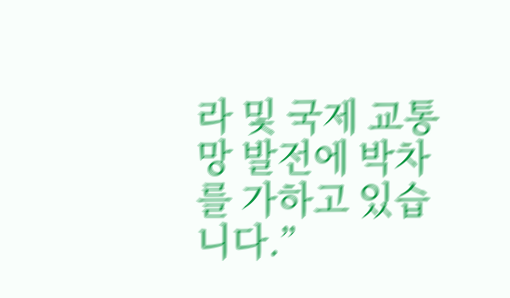라 및 국제 교통망 발전에 박차를 가하고 있습니다.”